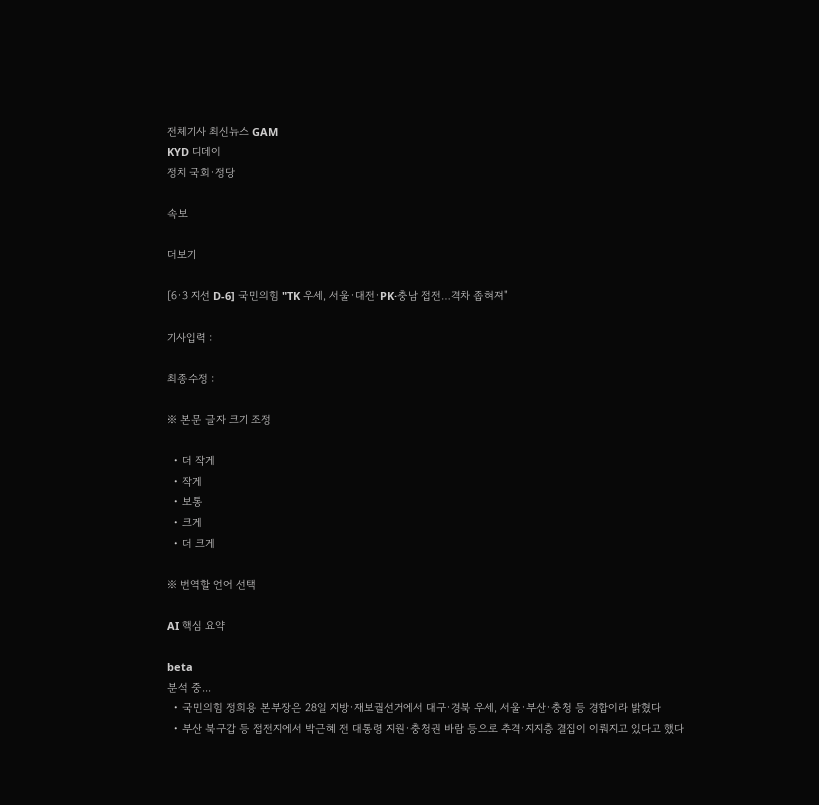전체기사 최신뉴스 GAM
KYD 디데이
정치 국회·정당

속보

더보기

[6·3 지선 D-6] 국민의힘 "TK 우세, 서울·대전·PK·충남 접전…격차 좁혀져"

기사입력 :

최종수정 :

※ 본문 글자 크기 조정

  • 더 작게
  • 작게
  • 보통
  • 크게
  • 더 크게

※ 번역할 언어 선택

AI 핵심 요약

beta
분석 중...
  • 국민의힘 정희용 본부장은 28일 지방·재보궐선거에서 대구·경북 우세, 서울·부산·충청 등 경합이라 밝혔다
  • 부산 북구갑 등 접전지에서 박근혜 전 대통령 지원·충청권 바람 등으로 추격·지지층 결집이 이뤄지고 있다고 했다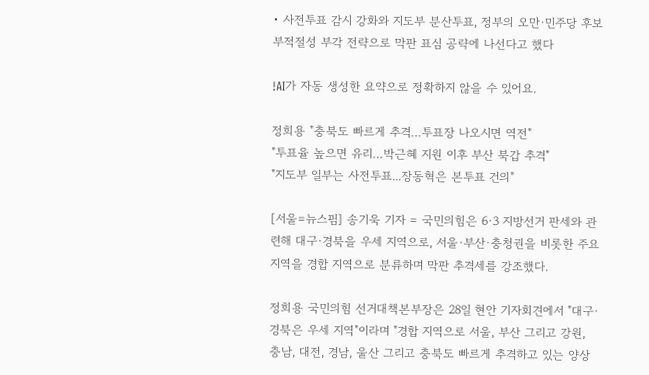• 사전투표 감시 강화와 지도부 분산투표, 정부의 오만·민주당 후보 부적절성 부각 전략으로 막판 표심 공략에 나선다고 했다

!AI가 자동 생성한 요약으로 정확하지 않을 수 있어요.

정희용 "충북도 빠르게 추격…투표장 나오시면 역전"
"투표율 높으면 유리…박근혜 지원 이후 부산 북갑 추격"
"지도부 일부는 사전투표...장동혁은 본투표 건의"

[서울=뉴스핌] 송기욱 기자 = 국민의힘은 6·3 지방선거 판세와 관련해 대구·경북을 우세 지역으로, 서울·부산·충청권을 비롯한 주요 지역을 경합 지역으로 분류하며 막판 추격세를 강조했다.

정희용 국민의힘 선거대책본부장은 28일 현안 기자회견에서 "대구·경북은 우세 지역"이라며 "경합 지역으로 서울, 부산 그리고 강원, 충남, 대전, 경남, 울산 그리고 충북도 빠르게 추격하고 있는 양상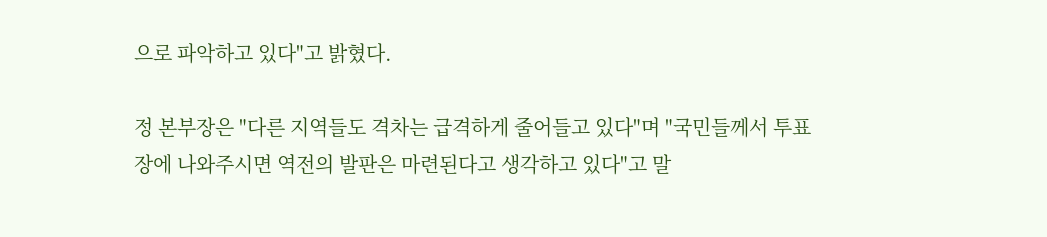으로 파악하고 있다"고 밝혔다.

정 본부장은 "다른 지역들도 격차는 급격하게 줄어들고 있다"며 "국민들께서 투표장에 나와주시면 역전의 발판은 마련된다고 생각하고 있다"고 말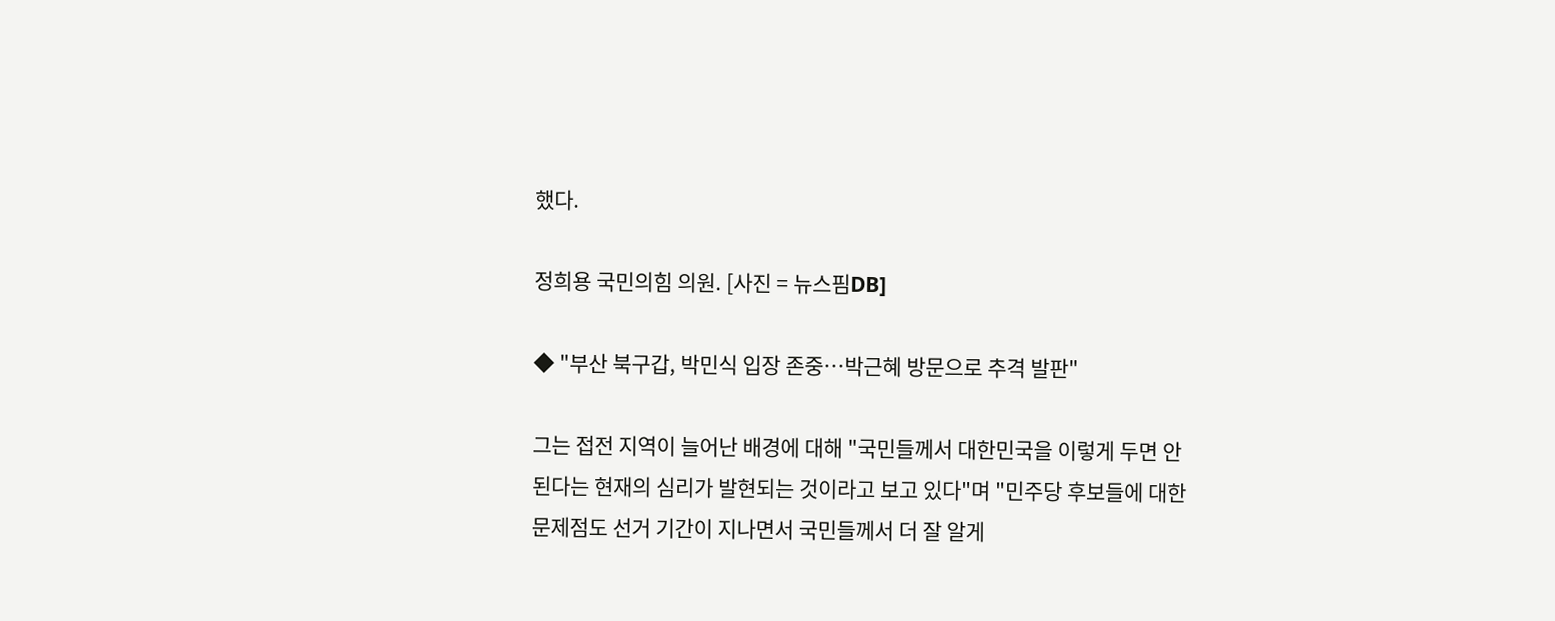했다.

정희용 국민의힘 의원. [사진 = 뉴스핌DB]

◆ "부산 북구갑, 박민식 입장 존중…박근혜 방문으로 추격 발판"

그는 접전 지역이 늘어난 배경에 대해 "국민들께서 대한민국을 이렇게 두면 안 된다는 현재의 심리가 발현되는 것이라고 보고 있다"며 "민주당 후보들에 대한 문제점도 선거 기간이 지나면서 국민들께서 더 잘 알게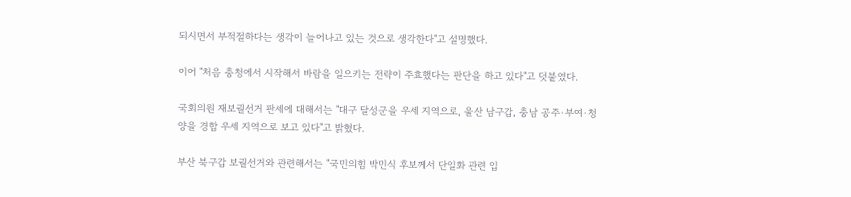되시면서 부적절하다는 생각이 늘어나고 있는 것으로 생각한다"고 설명했다.

이어 "처음 충청에서 시작해서 바람을 일으키는 전략이 주효했다는 판단을 하고 있다"고 덧붙였다.

국회의원 재보궐선거 판세에 대해서는 "대구 달성군을 우세 지역으로, 울산 남구갑, 충남 공주·부여·청양을 경합 우세 지역으로 보고 있다"고 밝혔다.

부산 북구갑 보궐선거와 관련해서는 "국민의힘 박민식 후보께서 단일화 관련 입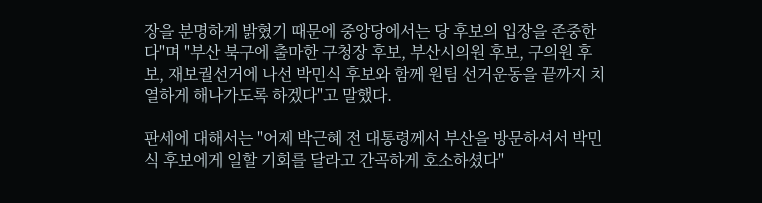장을 분명하게 밝혔기 때문에 중앙당에서는 당 후보의 입장을 존중한다"며 "부산 북구에 출마한 구청장 후보, 부산시의원 후보, 구의원 후보, 재보궐선거에 나선 박민식 후보와 함께 원팀 선거운동을 끝까지 치열하게 해나가도록 하겠다"고 말했다.

판세에 대해서는 "어제 박근혜 전 대통령께서 부산을 방문하셔서 박민식 후보에게 일할 기회를 달라고 간곡하게 호소하셨다"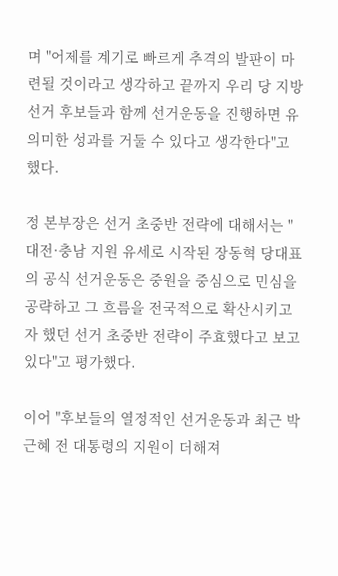며 "어제를 계기로 빠르게 추격의 발판이 마련될 것이라고 생각하고 끝까지 우리 당 지방선거 후보들과 함께 선거운동을 진행하면 유의미한 성과를 거둘 수 있다고 생각한다"고 했다.

정 본부장은 선거 초중반 전략에 대해서는 "대전·충남 지원 유세로 시작된 장동혁 당대표의 공식 선거운동은 중원을 중심으로 민심을 공략하고 그 흐름을 전국적으로 확산시키고자 했던 선거 초중반 전략이 주효했다고 보고 있다"고 평가했다.

이어 "후보들의 열정적인 선거운동과 최근 박근혜 전 대통령의 지원이 더해져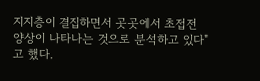지지층이 결집하면서 곳곳에서 초접전 양상이 나타나는 것으로 분석하고 있다"고 했다.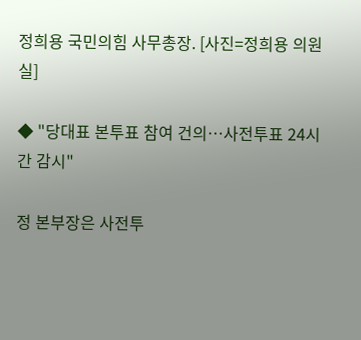정희용 국민의힘 사무총장. [사진=정희용 의원실]

◆ "당대표 본투표 참여 건의…사전투표 24시간 감시"

정 본부장은 사전투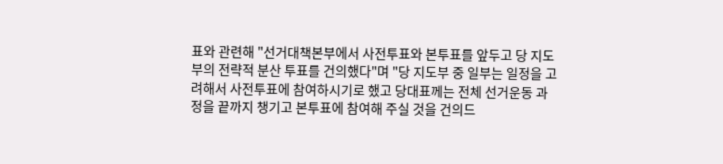표와 관련해 "선거대책본부에서 사전투표와 본투표를 앞두고 당 지도부의 전략적 분산 투표를 건의했다"며 "당 지도부 중 일부는 일정을 고려해서 사전투표에 참여하시기로 했고 당대표께는 전체 선거운동 과정을 끝까지 챙기고 본투표에 참여해 주실 것을 건의드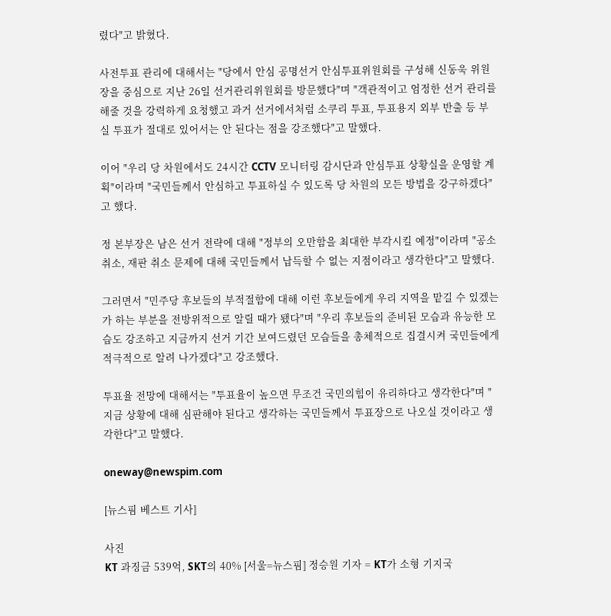렸다"고 밝혔다.

사전투표 관리에 대해서는 "당에서 안심 공명선거 안심투표위원회를 구성해 신동욱 위원장을 중심으로 지난 26일 선거관리위원회를 방문했다"며 "객관적이고 엄정한 선거 관리를 해줄 것을 강력하게 요청했고 과거 선거에서처럼 소쿠리 투표, 투표용지 외부 반출 등 부실 투표가 절대로 있어서는 안 된다는 점을 강조했다"고 말했다.

이어 "우리 당 차원에서도 24시간 CCTV 모니터링 감시단과 안심투표 상황실을 운영할 계획"이라며 "국민들께서 안심하고 투표하실 수 있도록 당 차원의 모든 방법을 강구하겠다"고 했다.

정 본부장은 남은 선거 전략에 대해 "정부의 오만함을 최대한 부각시킬 예정"이라며 "공소 취소, 재판 취소 문제에 대해 국민들께서 납득할 수 없는 지점이라고 생각한다"고 말했다.

그러면서 "민주당 후보들의 부적절함에 대해 이런 후보들에게 우리 지역을 맡길 수 있겠는가 하는 부분을 전방위적으로 알릴 때가 됐다"며 "우리 후보들의 준비된 모습과 유능한 모습도 강조하고 지금까지 선거 기간 보여드렸던 모습들을 총체적으로 집결시켜 국민들에게 적극적으로 알려 나가겠다"고 강조했다.

투표율 전망에 대해서는 "투표율이 높으면 무조건 국민의힘이 유리하다고 생각한다"며 "지금 상황에 대해 심판해야 된다고 생각하는 국민들께서 투표장으로 나오실 것이라고 생각한다"고 말했다.

oneway@newspim.com

[뉴스핌 베스트 기사]

사진
KT 과징금 539억, SKT의 40% [서울=뉴스핌] 정승원 기자 = KT가 소형 기지국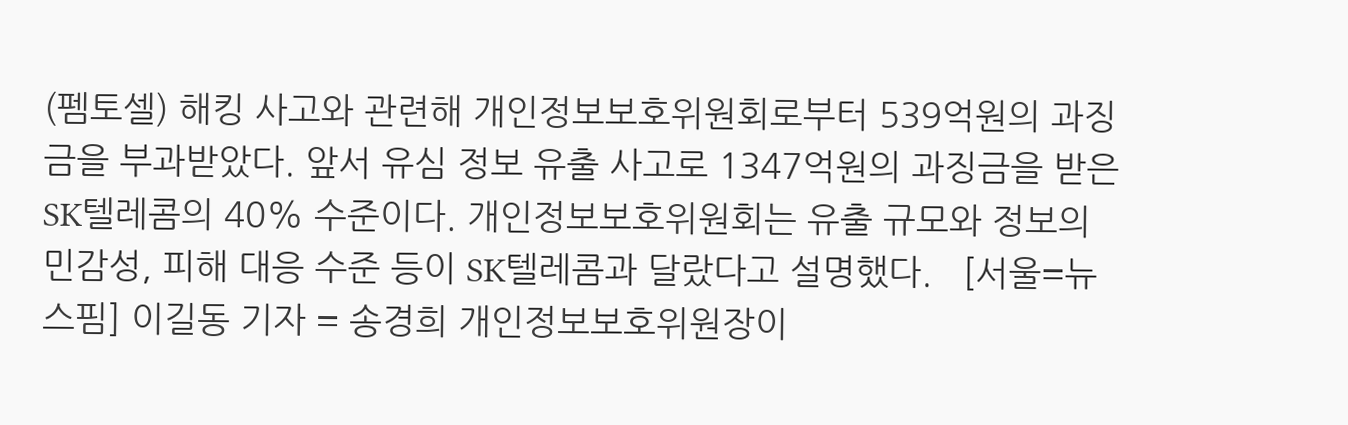(펨토셀) 해킹 사고와 관련해 개인정보보호위원회로부터 539억원의 과징금을 부과받았다. 앞서 유심 정보 유출 사고로 1347억원의 과징금을 받은 SK텔레콤의 40% 수준이다. 개인정보보호위원회는 유출 규모와 정보의 민감성, 피해 대응 수준 등이 SK텔레콤과 달랐다고 설명했다.   [서울=뉴스핌] 이길동 기자 = 송경희 개인정보보호위원장이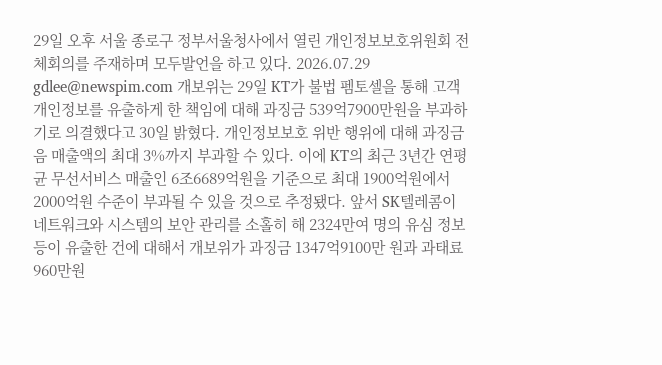29일 오후 서울 종로구 정부서울청사에서 열린 개인정보보호위원회 전체회의를 주재하며 모두발언을 하고 있다. 2026.07.29 gdlee@newspim.com 개보위는 29일 KT가 불법 펨토셀을 통해 고객 개인정보를 유출하게 한 책임에 대해 과징금 539억7900만원을 부과하기로 의결했다고 30일 밝혔다. 개인정보보호 위반 행위에 대해 과징금음 매출액의 최대 3%까지 부과할 수 있다. 이에 KT의 최근 3년간 연평균 무선서비스 매출인 6조6689억원을 기준으로 최대 1900억원에서 2000억원 수준이 부과될 수 있을 것으로 추정됐다. 앞서 SK텔레콤이 네트워크와 시스템의 보안 관리를 소홀히 해 2324만여 명의 유심 정보 등이 유출한 건에 대해서 개보위가 과징금 1347억9100만 원과 과태료 960만원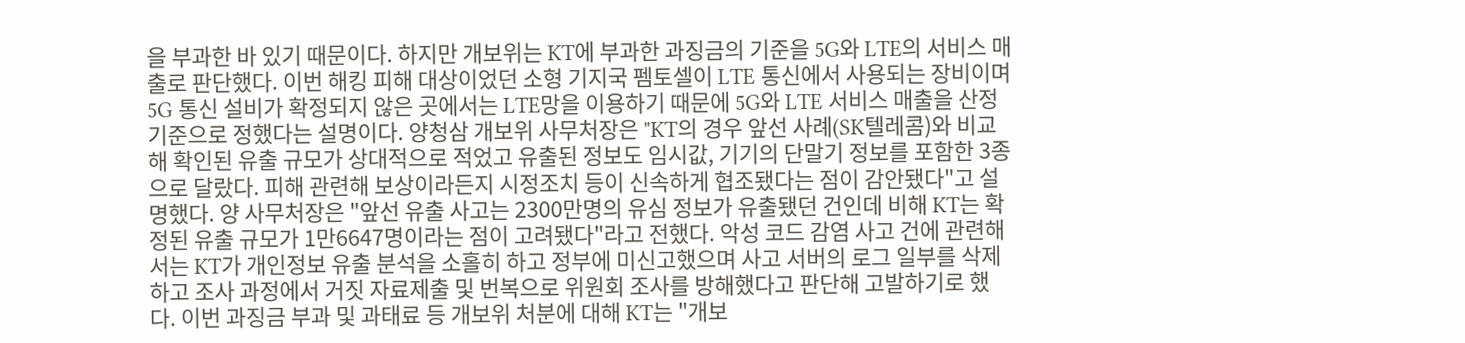을 부과한 바 있기 때문이다. 하지만 개보위는 KT에 부과한 과징금의 기준을 5G와 LTE의 서비스 매출로 판단했다. 이번 해킹 피해 대상이었던 소형 기지국 펨토셀이 LTE 통신에서 사용되는 장비이며 5G 통신 설비가 확정되지 않은 곳에서는 LTE망을 이용하기 때문에 5G와 LTE 서비스 매출을 산정 기준으로 정했다는 설명이다. 양청삼 개보위 사무처장은 "KT의 경우 앞선 사례(SK텔레콤)와 비교해 확인된 유출 규모가 상대적으로 적었고 유출된 정보도 임시값, 기기의 단말기 정보를 포함한 3종으로 달랐다. 피해 관련해 보상이라든지 시정조치 등이 신속하게 협조됐다는 점이 감안됐다"고 설명했다. 양 사무처장은 "앞선 유출 사고는 2300만명의 유심 정보가 유출됐던 건인데 비해 KT는 확정된 유출 규모가 1만6647명이라는 점이 고려됐다"라고 전했다. 악성 코드 감염 사고 건에 관련해서는 KT가 개인정보 유출 분석을 소홀히 하고 정부에 미신고했으며 사고 서버의 로그 일부를 삭제하고 조사 과정에서 거짓 자료제출 및 번복으로 위원회 조사를 방해했다고 판단해 고발하기로 했다. 이번 과징금 부과 및 과태료 등 개보위 처분에 대해 KT는 "개보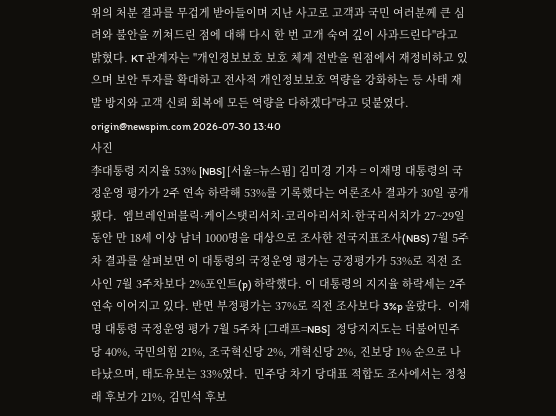위의 처분 결과를 무겁게 받아들이며 지난 사고로 고객과 국민 여러분께 큰 심려와 불안을 끼쳐드린 점에 대해 다시 한 번 고개 숙여 깊이 사과드린다"라고 밝혔다. KT 관계자는 "개인정보보호 보호 체계 전반을 원점에서 재정비하고 있으며 보안 투자를 확대하고 전사적 개인정보보호 역량을 강화하는 등 사태 재발 방지와 고객 신뢰 회복에 모든 역량을 다하겠다"라고 덧붙였다.  origin@newspim.com 2026-07-30 13:40
사진
李대통령 지지율 53% [NBS] [서울=뉴스핌] 김미경 기자 = 이재명 대통령의 국정운영 평가가 2주 연속 하락해 53%를 기록했다는 여론조사 결과가 30일 공개됐다.  엠브레인퍼블릭·케이스탯리서치·코리아리서치·한국리서치가 27~29일 동안 만 18세 이상 남녀 1000명을 대상으로 조사한 전국지표조사(NBS) 7월 5주차 결과를 살펴보면 이 대통령의 국정운영 평가는 긍정평가가 53%로 직전 조사인 7월 3주차보다 2%포인트(p) 하락했다. 이 대통령의 지지율 하락세는 2주 연속 이어지고 있다. 반면 부정평가는 37%로 직전 조사보다 3%p 올랐다.  이재명 대통령 국정운영 평가 7월 5주차 [그래프=NBS]   정당지지도는 더불어민주당 40%, 국민의힘 21%, 조국혁신당 2%, 개혁신당 2%, 진보당 1% 순으로 나타났으며, 태도유보는 33%였다.  민주당 차기 당대표 적합도 조사에서는 정청래 후보가 21%, 김민석 후보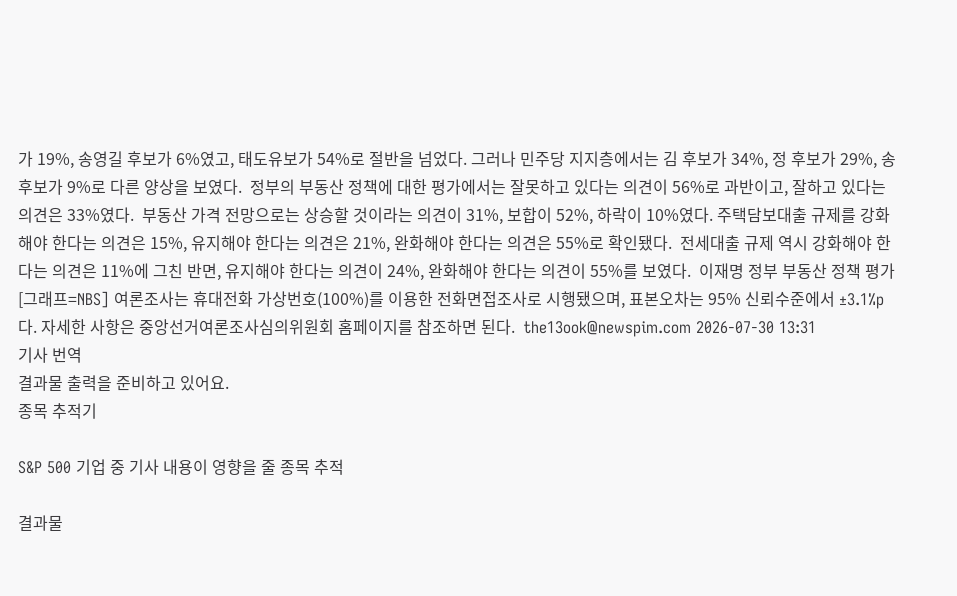가 19%, 송영길 후보가 6%였고, 태도유보가 54%로 절반을 넘었다. 그러나 민주당 지지층에서는 김 후보가 34%, 정 후보가 29%, 송 후보가 9%로 다른 양상을 보였다.  정부의 부동산 정책에 대한 평가에서는 잘못하고 있다는 의견이 56%로 과반이고, 잘하고 있다는 의견은 33%였다.  부동산 가격 전망으로는 상승할 것이라는 의견이 31%, 보합이 52%, 하락이 10%였다. 주택담보대출 규제를 강화해야 한다는 의견은 15%, 유지해야 한다는 의견은 21%, 완화해야 한다는 의견은 55%로 확인됐다.  전세대출 규제 역시 강화해야 한다는 의견은 11%에 그친 반면, 유지해야 한다는 의견이 24%, 완화해야 한다는 의견이 55%를 보였다.  이재명 정부 부동산 정책 평가 [그래프=NBS] 여론조사는 휴대전화 가상번호(100%)를 이용한 전화면접조사로 시행됐으며, 표본오차는 95% 신뢰수준에서 ±3.1%p다. 자세한 사항은 중앙선거여론조사심의위원회 홈페이지를 참조하면 된다.  the13ook@newspim.com 2026-07-30 13:31
기사 번역
결과물 출력을 준비하고 있어요.
종목 추적기

S&P 500 기업 중 기사 내용이 영향을 줄 종목 추적

결과물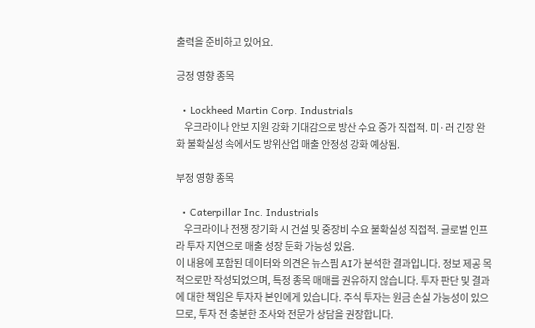출력을 준비하고 있어요.

긍정 영향 종목

  • Lockheed Martin Corp. Industrials
    우크라이나 안보 지원 강화 기대감으로 방산 수요 증가 직접적. 미·러 긴장 완화 불확실성 속에서도 방위산업 매출 안정성 강화 예상됨.

부정 영향 종목

  • Caterpillar Inc. Industrials
    우크라이나 전쟁 장기화 시 건설 및 중장비 수요 불확실성 직접적. 글로벌 인프라 투자 지연으로 매출 성장 둔화 가능성 있음.
이 내용에 포함된 데이터와 의견은 뉴스핌 AI가 분석한 결과입니다. 정보 제공 목적으로만 작성되었으며, 특정 종목 매매를 권유하지 않습니다. 투자 판단 및 결과에 대한 책임은 투자자 본인에게 있습니다. 주식 투자는 원금 손실 가능성이 있으므로, 투자 전 충분한 조사와 전문가 상담을 권장합니다.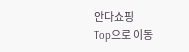안다쇼핑
Top으로 이동